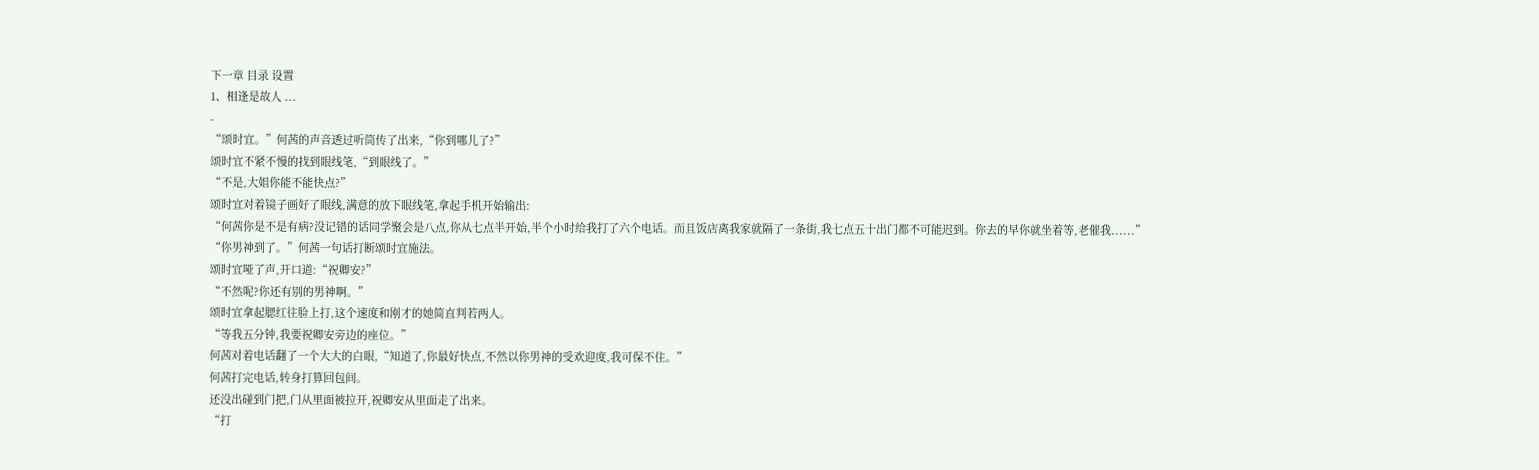下一章 目录 设置
1、相逢是故人 ...
-
“颂时宜。”何茜的声音透过听筒传了出来,“你到哪儿了?”
颂时宜不紧不慢的找到眼线笔,“到眼线了。”
“不是,大姐你能不能快点?”
颂时宜对着镜子画好了眼线,满意的放下眼线笔,拿起手机开始输出:
“何茜你是不是有病?没记错的话同学聚会是八点,你从七点半开始,半个小时给我打了六个电话。而且饭店离我家就隔了一条街,我七点五十出门都不可能迟到。你去的早你就坐着等,老催我......”
“你男神到了。”何茜一句话打断颂时宜施法。
颂时宜哑了声,开口道:“祝卿安?”
“不然呢?你还有别的男神啊。”
颂时宜拿起腮红往脸上打,这个速度和刚才的她简直判若两人。
“等我五分钟,我要祝卿安旁边的座位。”
何茜对着电话翻了一个大大的白眼,“知道了,你最好快点,不然以你男神的受欢迎度,我可保不住。”
何茜打完电话,转身打算回包间。
还没出碰到门把,门从里面被拉开,祝卿安从里面走了出来。
“打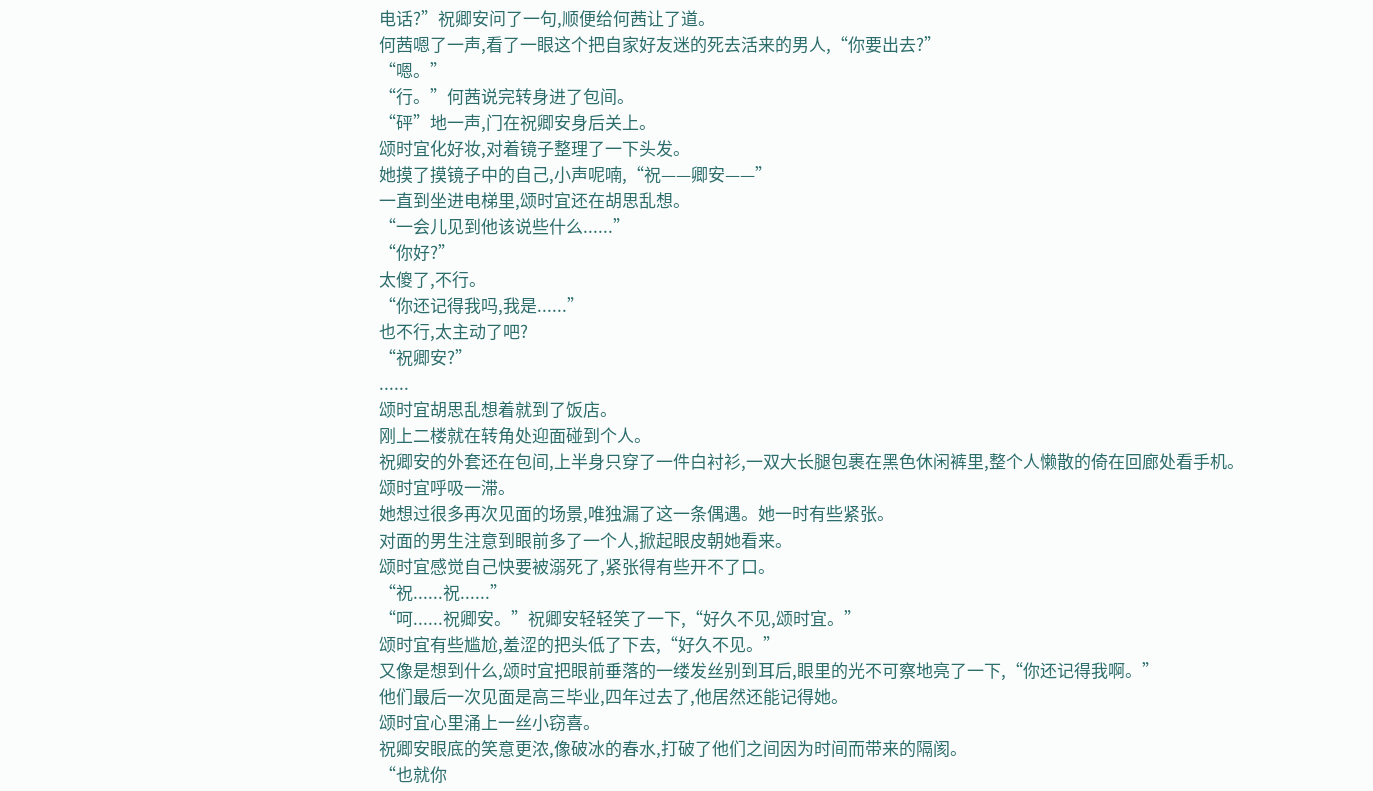电话?”祝卿安问了一句,顺便给何茜让了道。
何茜嗯了一声,看了一眼这个把自家好友迷的死去活来的男人,“你要出去?”
“嗯。”
“行。”何茜说完转身进了包间。
“砰”地一声,门在祝卿安身后关上。
颂时宜化好妆,对着镜子整理了一下头发。
她摸了摸镜子中的自己,小声呢喃,“祝——卿安——”
一直到坐进电梯里,颂时宜还在胡思乱想。
“一会儿见到他该说些什么......”
“你好?”
太傻了,不行。
“你还记得我吗,我是......”
也不行,太主动了吧?
“祝卿安?”
......
颂时宜胡思乱想着就到了饭店。
刚上二楼就在转角处迎面碰到个人。
祝卿安的外套还在包间,上半身只穿了一件白衬衫,一双大长腿包裹在黑色休闲裤里,整个人懒散的倚在回廊处看手机。
颂时宜呼吸一滞。
她想过很多再次见面的场景,唯独漏了这一条偶遇。她一时有些紧张。
对面的男生注意到眼前多了一个人,掀起眼皮朝她看来。
颂时宜感觉自己快要被溺死了,紧张得有些开不了口。
“祝......祝......”
“呵......祝卿安。”祝卿安轻轻笑了一下,“好久不见,颂时宜。”
颂时宜有些尴尬,羞涩的把头低了下去,“好久不见。”
又像是想到什么,颂时宜把眼前垂落的一缕发丝别到耳后,眼里的光不可察地亮了一下,“你还记得我啊。”
他们最后一次见面是高三毕业,四年过去了,他居然还能记得她。
颂时宜心里涌上一丝小窃喜。
祝卿安眼底的笑意更浓,像破冰的春水,打破了他们之间因为时间而带来的隔阂。
“也就你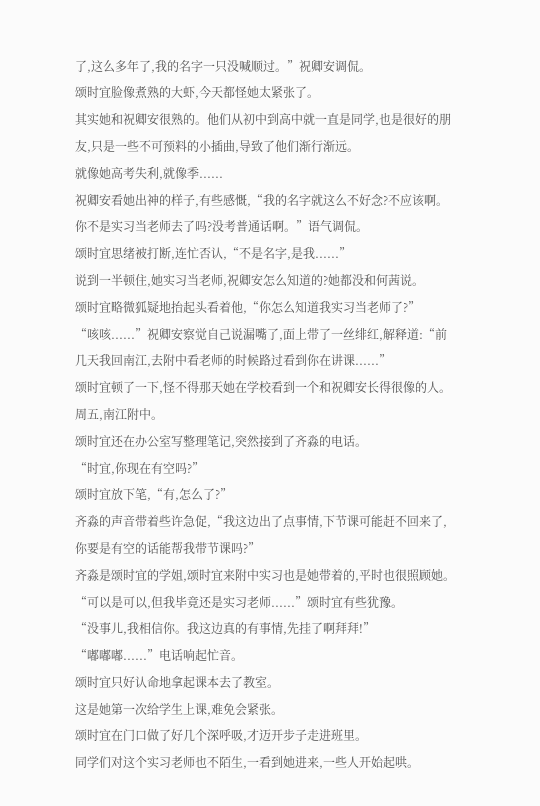了,这么多年了,我的名字一只没喊顺过。”祝卿安调侃。
颂时宜脸像煮熟的大虾,今天都怪她太紧张了。
其实她和祝卿安很熟的。他们从初中到高中就一直是同学,也是很好的朋友,只是一些不可预料的小插曲,导致了他们渐行渐远。
就像她高考失利,就像季......
祝卿安看她出神的样子,有些感慨,“我的名字就这么不好念?不应该啊。你不是实习当老师去了吗?没考普通话啊。”语气调侃。
颂时宜思绪被打断,连忙否认,“不是名字,是我......”
说到一半顿住,她实习当老师,祝卿安怎么知道的?她都没和何茜说。
颂时宜略微狐疑地抬起头看着他,“你怎么知道我实习当老师了?”
“咳咳......”祝卿安察觉自己说漏嘴了,面上带了一丝绯红,解释道:“前几天我回南江,去附中看老师的时候路过看到你在讲课......”
颂时宜顿了一下,怪不得那天她在学校看到一个和祝卿安长得很像的人。
周五,南江附中。
颂时宜还在办公室写整理笔记,突然接到了齐淼的电话。
“时宜,你现在有空吗?”
颂时宜放下笔,“有,怎么了?”
齐淼的声音带着些许急促,“我这边出了点事情,下节课可能赶不回来了,你要是有空的话能帮我带节课吗?”
齐淼是颂时宜的学姐,颂时宜来附中实习也是她带着的,平时也很照顾她。
“可以是可以,但我毕竟还是实习老师......”颂时宜有些犹豫。
“没事儿,我相信你。我这边真的有事情,先挂了啊拜拜!”
“嘟嘟嘟......”电话响起忙音。
颂时宜只好认命地拿起课本去了教室。
这是她第一次给学生上课,难免会紧张。
颂时宜在门口做了好几个深呼吸,才迈开步子走进班里。
同学们对这个实习老师也不陌生,一看到她进来,一些人开始起哄。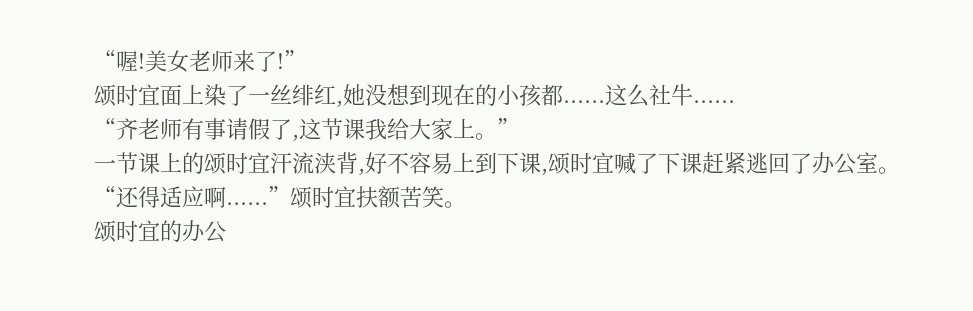“喔!美女老师来了!”
颂时宜面上染了一丝绯红,她没想到现在的小孩都......这么社牛......
“齐老师有事请假了,这节课我给大家上。”
一节课上的颂时宜汗流浃背,好不容易上到下课,颂时宜喊了下课赶紧逃回了办公室。
“还得适应啊......”颂时宜扶额苦笑。
颂时宜的办公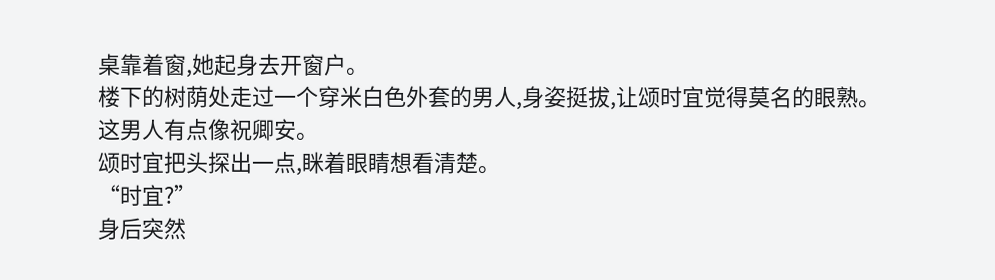桌靠着窗,她起身去开窗户。
楼下的树荫处走过一个穿米白色外套的男人,身姿挺拔,让颂时宜觉得莫名的眼熟。
这男人有点像祝卿安。
颂时宜把头探出一点,眯着眼睛想看清楚。
“时宜?”
身后突然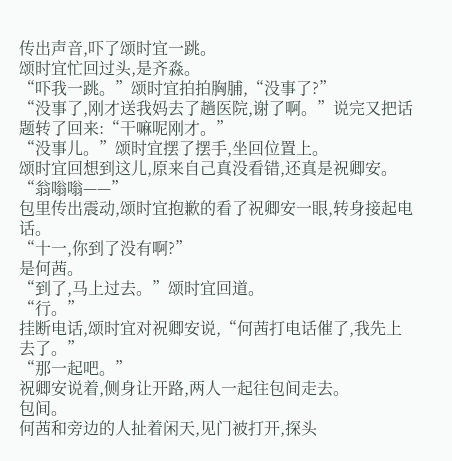传出声音,吓了颂时宜一跳。
颂时宜忙回过头,是齐淼。
“吓我一跳。”颂时宜拍拍胸脯,“没事了?”
“没事了,刚才送我妈去了趟医院,谢了啊。”说完又把话题转了回来:“干嘛呢刚才。”
“没事儿。”颂时宜摆了摆手,坐回位置上。
颂时宜回想到这儿,原来自己真没看错,还真是祝卿安。
“翁嗡嗡——”
包里传出震动,颂时宜抱歉的看了祝卿安一眼,转身接起电话。
“十一,你到了没有啊?”
是何茜。
“到了,马上过去。”颂时宜回道。
“行。”
挂断电话,颂时宜对祝卿安说,“何茜打电话催了,我先上去了。”
“那一起吧。”
祝卿安说着,侧身让开路,两人一起往包间走去。
包间。
何茜和旁边的人扯着闲天,见门被打开,探头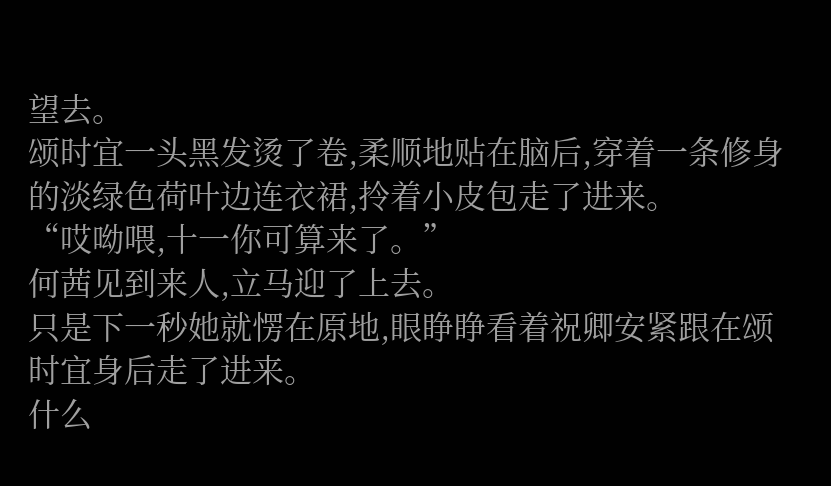望去。
颂时宜一头黑发烫了卷,柔顺地贴在脑后,穿着一条修身的淡绿色荷叶边连衣裙,拎着小皮包走了进来。
“哎呦喂,十一你可算来了。”
何茜见到来人,立马迎了上去。
只是下一秒她就愣在原地,眼睁睁看着祝卿安紧跟在颂时宜身后走了进来。
什么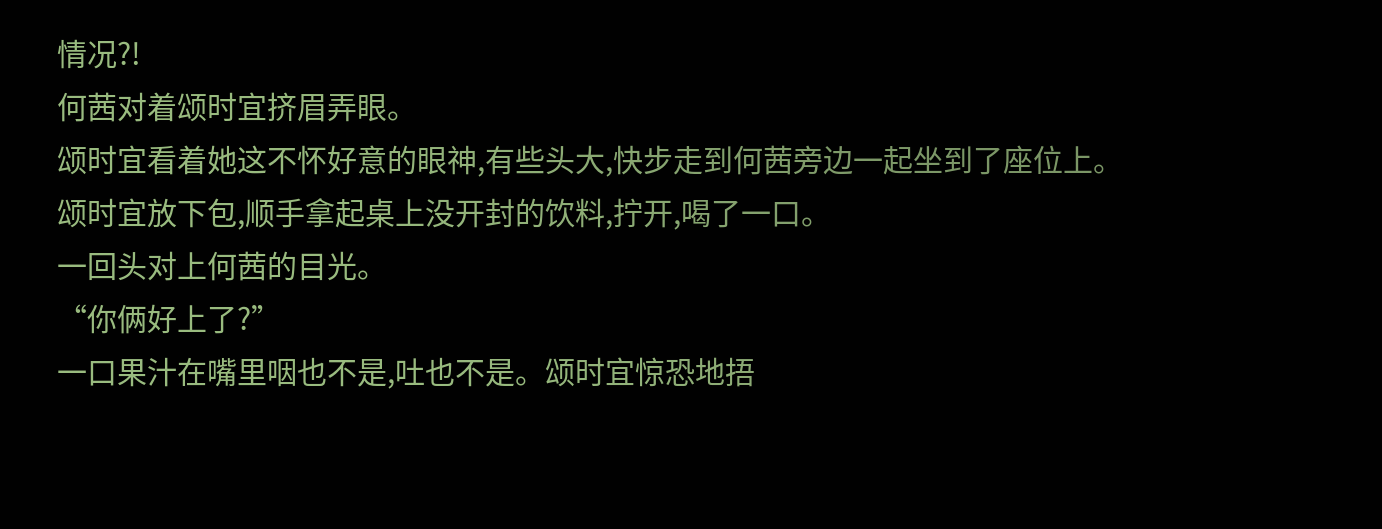情况?!
何茜对着颂时宜挤眉弄眼。
颂时宜看着她这不怀好意的眼神,有些头大,快步走到何茜旁边一起坐到了座位上。
颂时宜放下包,顺手拿起桌上没开封的饮料,拧开,喝了一口。
一回头对上何茜的目光。
“你俩好上了?”
一口果汁在嘴里咽也不是,吐也不是。颂时宜惊恐地捂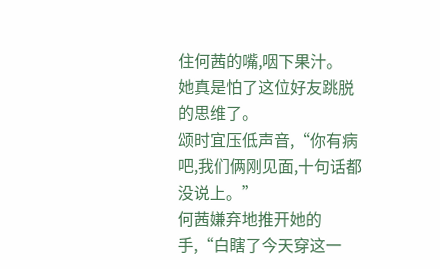住何茜的嘴,咽下果汁。
她真是怕了这位好友跳脱的思维了。
颂时宜压低声音,“你有病吧,我们俩刚见面,十句话都没说上。”
何茜嫌弃地推开她的手,“白瞎了今天穿这一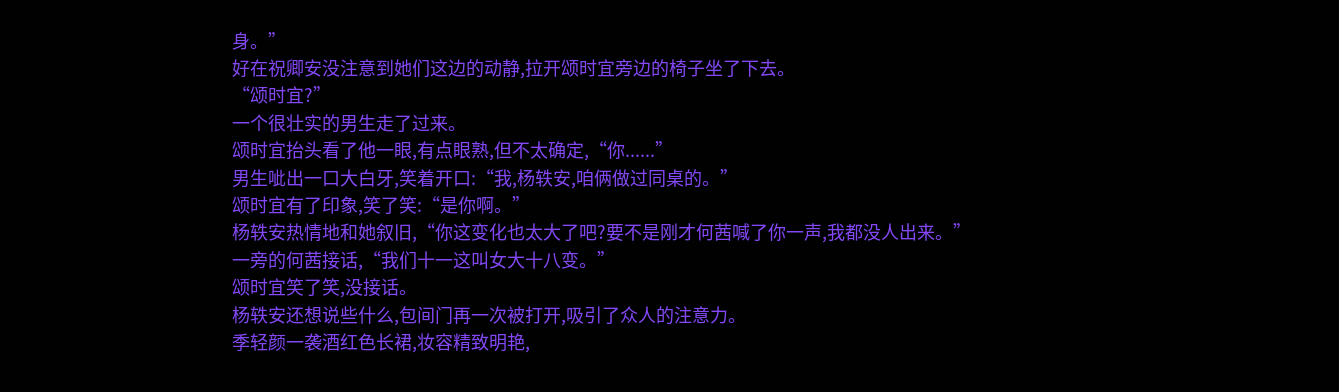身。”
好在祝卿安没注意到她们这边的动静,拉开颂时宜旁边的椅子坐了下去。
“颂时宜?”
一个很壮实的男生走了过来。
颂时宜抬头看了他一眼,有点眼熟,但不太确定,“你......”
男生呲出一口大白牙,笑着开口:“我,杨轶安,咱俩做过同桌的。”
颂时宜有了印象,笑了笑:“是你啊。”
杨轶安热情地和她叙旧,“你这变化也太大了吧?要不是刚才何茜喊了你一声,我都没人出来。”
一旁的何茜接话,“我们十一这叫女大十八变。”
颂时宜笑了笑,没接话。
杨轶安还想说些什么,包间门再一次被打开,吸引了众人的注意力。
季轻颜一袭酒红色长裙,妆容精致明艳,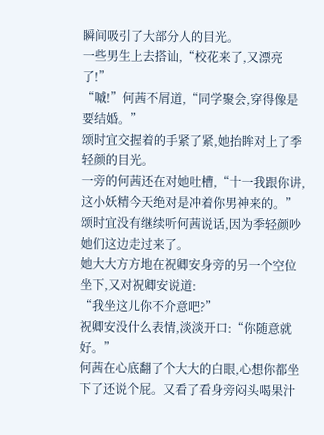瞬间吸引了大部分人的目光。
一些男生上去搭讪,“校花来了,又漂亮了!”
“嘁!”何茜不屑道,“同学聚会,穿得像是要结婚。”
颂时宜交握着的手紧了紧,她抬眸对上了季轻颜的目光。
一旁的何茜还在对她吐槽,“十一我跟你讲,这小妖精今天绝对是冲着你男神来的。”
颂时宜没有继续听何茜说话,因为季轻颜吵她们这边走过来了。
她大大方方地在祝卿安身旁的另一个空位坐下,又对祝卿安说道:
“我坐这儿你不介意吧?”
祝卿安没什么表情,淡淡开口:“你随意就好。”
何茜在心底翻了个大大的白眼,心想你都坐下了还说个屁。又看了看身旁闷头喝果汁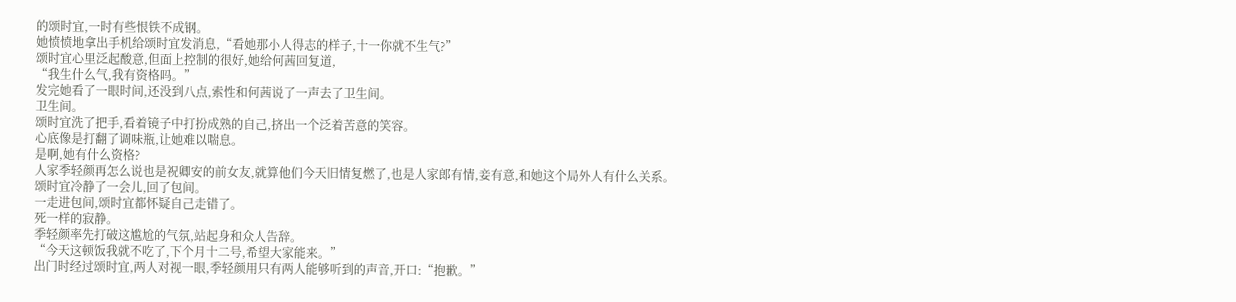的颂时宜,一时有些恨铁不成钢。
她愤愤地拿出手机给颂时宜发消息,“看她那小人得志的样子,十一你就不生气?”
颂时宜心里泛起酸意,但面上控制的很好,她给何茜回复道,
“我生什么气,我有资格吗。”
发完她看了一眼时间,还没到八点,索性和何茜说了一声去了卫生间。
卫生间。
颂时宜洗了把手,看着镜子中打扮成熟的自己,挤出一个泛着苦意的笑容。
心底像是打翻了调味瓶,让她难以喘息。
是啊,她有什么资格?
人家季轻颜再怎么说也是祝卿安的前女友,就算他们今天旧情复燃了,也是人家郎有情,妾有意,和她这个局外人有什么关系。
颂时宜冷静了一会儿,回了包间。
一走进包间,颂时宜都怀疑自己走错了。
死一样的寂静。
季轻颜率先打破这尴尬的气氛,站起身和众人告辞。
“今天这顿饭我就不吃了,下个月十二号,希望大家能来。”
出门时经过颂时宜,两人对视一眼,季轻颜用只有两人能够听到的声音,开口:“抱歉。”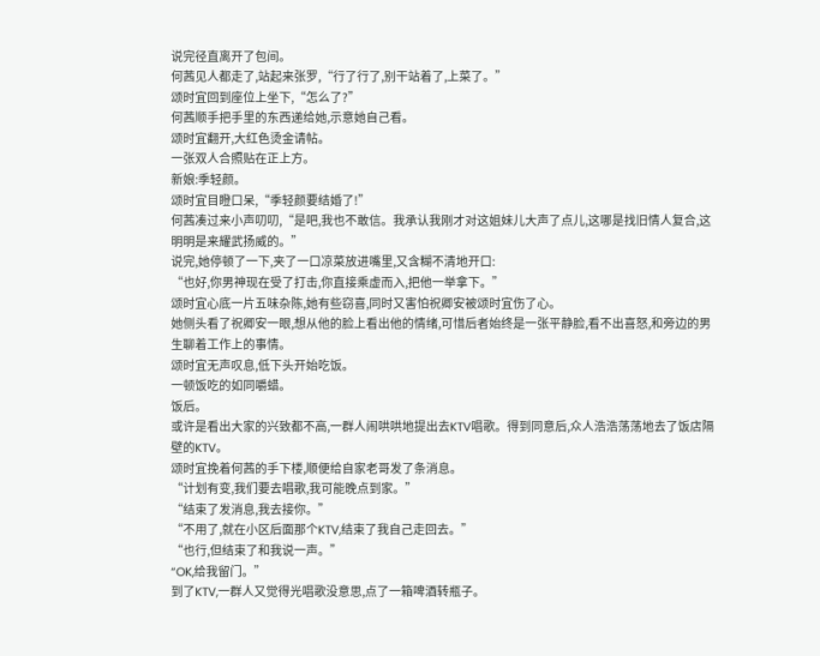说完径直离开了包间。
何茜见人都走了,站起来张罗,“行了行了,别干站着了,上菜了。”
颂时宜回到座位上坐下,“怎么了?”
何茜顺手把手里的东西递给她,示意她自己看。
颂时宜翻开,大红色烫金请帖。
一张双人合照贴在正上方。
新娘:季轻颜。
颂时宜目瞪口呆,“季轻颜要结婚了!”
何茜凑过来小声叨叨,“是吧,我也不敢信。我承认我刚才对这姐妹儿大声了点儿,这哪是找旧情人复合,这明明是来耀武扬威的。”
说完,她停顿了一下,夹了一口凉菜放进嘴里,又含糊不清地开口:
“也好,你男神现在受了打击,你直接乘虚而入,把他一举拿下。”
颂时宜心底一片五味杂陈,她有些窃喜,同时又害怕祝卿安被颂时宜伤了心。
她侧头看了祝卿安一眼,想从他的脸上看出他的情绪,可惜后者始终是一张平静脸,看不出喜怒,和旁边的男生聊着工作上的事情。
颂时宜无声叹息,低下头开始吃饭。
一顿饭吃的如同嚼蜡。
饭后。
或许是看出大家的兴致都不高,一群人闹哄哄地提出去KTV唱歌。得到同意后,众人浩浩荡荡地去了饭店隔壁的KTV。
颂时宜挽着何茜的手下楼,顺便给自家老哥发了条消息。
“计划有变,我们要去唱歌,我可能晚点到家。”
“结束了发消息,我去接你。”
“不用了,就在小区后面那个KTV,结束了我自己走回去。”
“也行,但结束了和我说一声。”
“OK,给我留门。”
到了KTV,一群人又觉得光唱歌没意思,点了一箱啤酒转瓶子。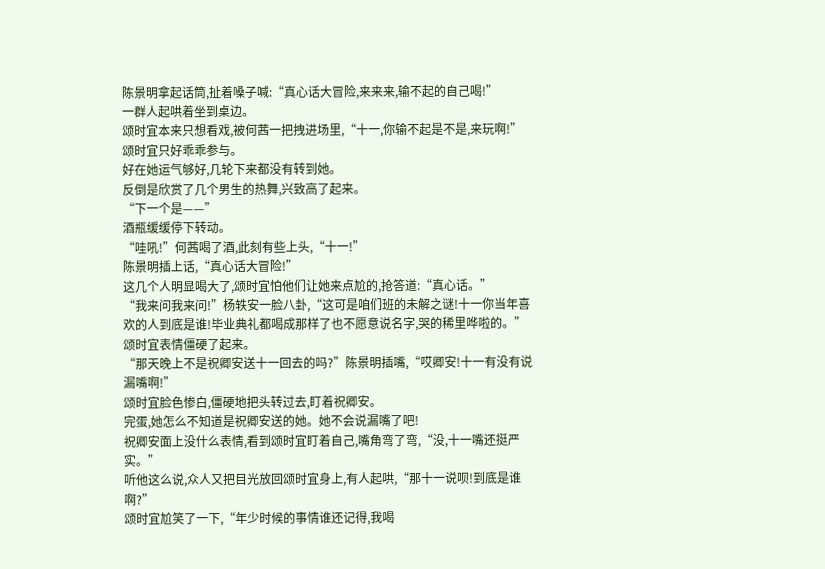陈景明拿起话筒,扯着嗓子喊:“真心话大冒险,来来来,输不起的自己喝!”
一群人起哄着坐到桌边。
颂时宜本来只想看戏,被何茜一把拽进场里,“十一,你输不起是不是,来玩啊!”
颂时宜只好乖乖参与。
好在她运气够好,几轮下来都没有转到她。
反倒是欣赏了几个男生的热舞,兴致高了起来。
“下一个是——”
酒瓶缓缓停下转动。
“哇吼!”何茜喝了酒,此刻有些上头,“十一!”
陈景明插上话,“真心话大冒险!”
这几个人明显喝大了,颂时宜怕他们让她来点尬的,抢答道:“真心话。”
“我来问我来问!”杨轶安一脸八卦,“这可是咱们班的未解之谜!十一你当年喜欢的人到底是谁!毕业典礼都喝成那样了也不愿意说名字,哭的稀里哗啦的。”
颂时宜表情僵硬了起来。
“那天晚上不是祝卿安送十一回去的吗?”陈景明插嘴,“哎卿安!十一有没有说漏嘴啊!”
颂时宜脸色惨白,僵硬地把头转过去,盯着祝卿安。
完蛋,她怎么不知道是祝卿安送的她。她不会说漏嘴了吧!
祝卿安面上没什么表情,看到颂时宜盯着自己,嘴角弯了弯,“没,十一嘴还挺严实。”
听他这么说,众人又把目光放回颂时宜身上,有人起哄,“那十一说呗!到底是谁啊?”
颂时宜尬笑了一下,“年少时候的事情谁还记得,我喝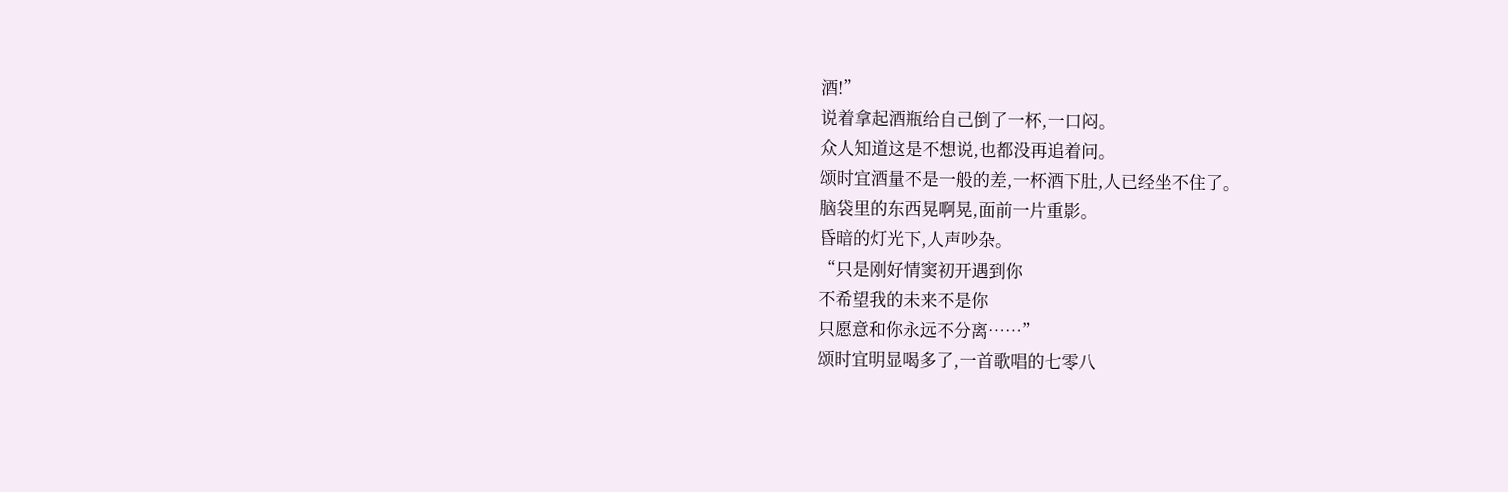酒!”
说着拿起酒瓶给自己倒了一杯,一口闷。
众人知道这是不想说,也都没再追着问。
颂时宜酒量不是一般的差,一杯酒下肚,人已经坐不住了。
脑袋里的东西晃啊晃,面前一片重影。
昏暗的灯光下,人声吵杂。
“只是刚好情窦初开遇到你
不希望我的未来不是你
只愿意和你永远不分离……”
颂时宜明显喝多了,一首歌唱的七零八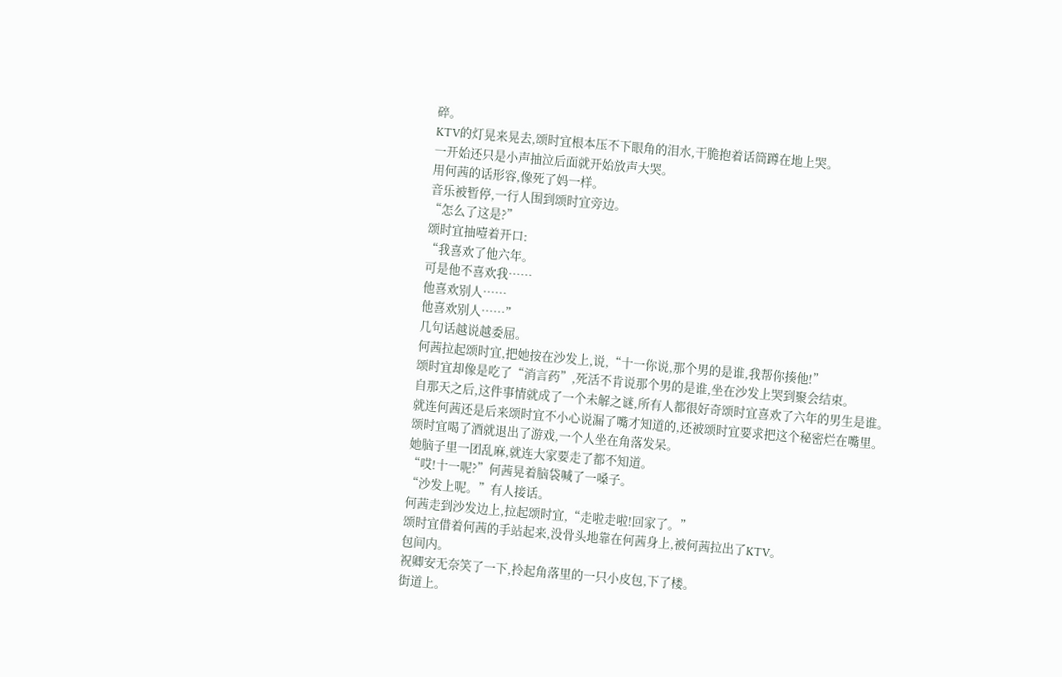碎。
KTV的灯晃来晃去,颂时宜根本压不下眼角的泪水,干脆抱着话筒蹲在地上哭。
一开始还只是小声抽泣后面就开始放声大哭。
用何茜的话形容,像死了妈一样。
音乐被暂停,一行人围到颂时宜旁边。
“怎么了这是?”
颂时宜抽噎着开口:
“我喜欢了他六年。
可是他不喜欢我……
他喜欢别人……
他喜欢别人……”
几句话越说越委屈。
何茜拉起颂时宜,把她按在沙发上,说,“十一你说,那个男的是谁,我帮你揍他!”
颂时宜却像是吃了“消言药”,死活不肯说那个男的是谁,坐在沙发上哭到聚会结束。
自那天之后,这件事情就成了一个未解之谜,所有人都很好奇颂时宜喜欢了六年的男生是谁。
就连何茜还是后来颂时宜不小心说漏了嘴才知道的,还被颂时宜要求把这个秘密烂在嘴里。
颂时宜喝了酒就退出了游戏,一个人坐在角落发呆。
她脑子里一团乱麻,就连大家要走了都不知道。
“哎!十一呢?”何茜晃着脑袋喊了一嗓子。
“沙发上呢。”有人接话。
何茜走到沙发边上,拉起颂时宜,“走啦走啦!回家了。”
颂时宜借着何茜的手站起来,没骨头地靠在何茜身上,被何茜拉出了KTV。
包间内。
祝卿安无奈笑了一下,拎起角落里的一只小皮包,下了楼。
街道上。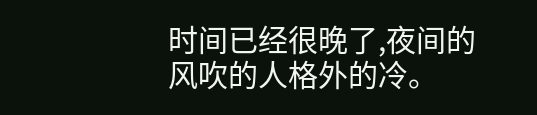时间已经很晚了,夜间的风吹的人格外的冷。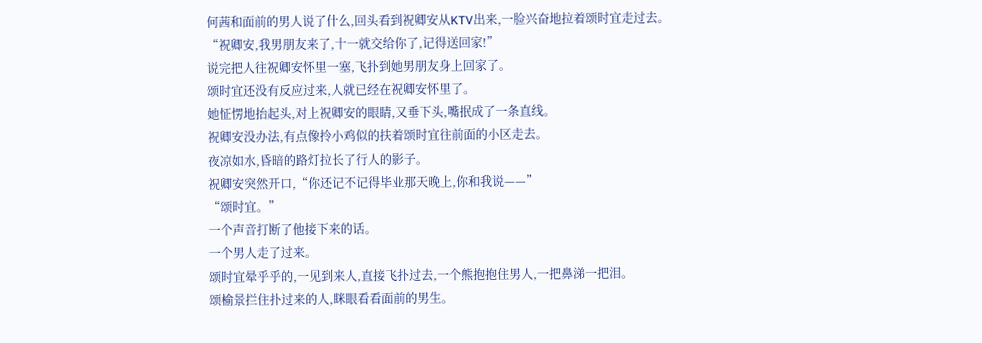何茜和面前的男人说了什么,回头看到祝卿安从KTV出来,一脸兴奋地拉着颂时宜走过去。
“祝卿安,我男朋友来了,十一就交给你了,记得送回家!”
说完把人往祝卿安怀里一塞,飞扑到她男朋友身上回家了。
颂时宜还没有反应过来,人就已经在祝卿安怀里了。
她怔愣地抬起头,对上祝卿安的眼睛,又垂下头,嘴抿成了一条直线。
祝卿安没办法,有点像拎小鸡似的扶着颂时宜往前面的小区走去。
夜凉如水,昏暗的路灯拉长了行人的影子。
祝卿安突然开口,“你还记不记得毕业那天晚上,你和我说——”
“颂时宜。”
一个声音打断了他接下来的话。
一个男人走了过来。
颂时宜晕乎乎的,一见到来人,直接飞扑过去,一个熊抱抱住男人,一把鼻涕一把泪。
颂榆景拦住扑过来的人,眯眼看看面前的男生。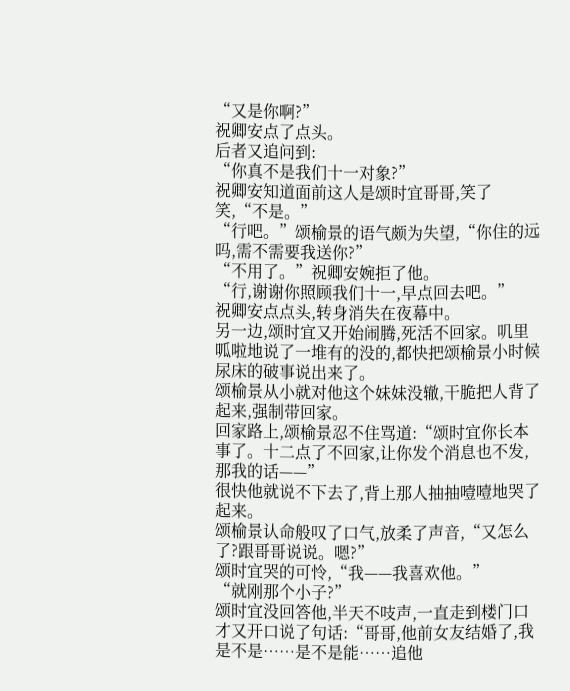“又是你啊?”
祝卿安点了点头。
后者又追问到:
“你真不是我们十一对象?”
祝卿安知道面前这人是颂时宜哥哥,笑了笑,“不是。”
“行吧。”颂榆景的语气颇为失望,“你住的远吗,需不需要我送你?”
“不用了。”祝卿安婉拒了他。
“行,谢谢你照顾我们十一,早点回去吧。”
祝卿安点点头,转身消失在夜幕中。
另一边,颂时宜又开始闹腾,死活不回家。叽里呱啦地说了一堆有的没的,都快把颂榆景小时候尿床的破事说出来了。
颂榆景从小就对他这个妹妹没辙,干脆把人背了起来,强制带回家。
回家路上,颂榆景忍不住骂道:“颂时宜你长本事了。十二点了不回家,让你发个消息也不发,那我的话——”
很快他就说不下去了,背上那人抽抽噎噎地哭了起来。
颂榆景认命般叹了口气,放柔了声音,“又怎么了?跟哥哥说说。嗯?”
颂时宜哭的可怜,“我——我喜欢他。”
“就刚那个小子?”
颂时宜没回答他,半天不吱声,一直走到楼门口才又开口说了句话:“哥哥,他前女友结婚了,我是不是……是不是能……追他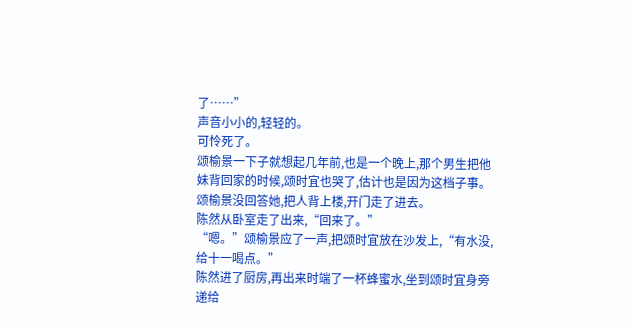了……”
声音小小的,轻轻的。
可怜死了。
颂榆景一下子就想起几年前,也是一个晚上,那个男生把他妹背回家的时候,颂时宜也哭了,估计也是因为这档子事。
颂榆景没回答她,把人背上楼,开门走了进去。
陈然从卧室走了出来,“回来了。”
“嗯。”颂榆景应了一声,把颂时宜放在沙发上,“有水没,给十一喝点。”
陈然进了厨房,再出来时端了一杯蜂蜜水,坐到颂时宜身旁递给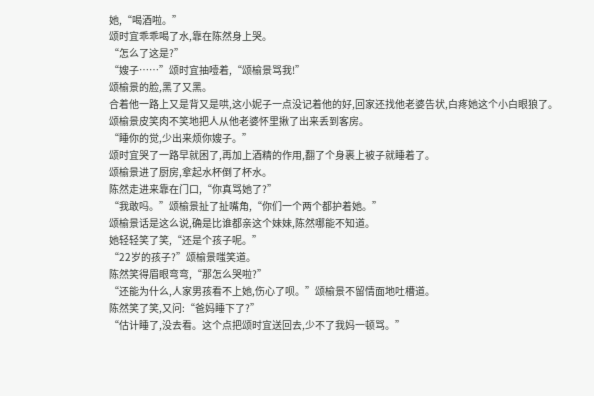她,“喝酒啦。”
颂时宜乖乖喝了水,靠在陈然身上哭。
“怎么了这是?”
“嫂子……”颂时宜抽噎着,“颂榆景骂我!”
颂榆景的脸,黑了又黑。
合着他一路上又是背又是哄,这小妮子一点没记着他的好,回家还找他老婆告状,白疼她这个小白眼狼了。
颂榆景皮笑肉不笑地把人从他老婆怀里揪了出来丢到客房。
“睡你的觉,少出来烦你嫂子。”
颂时宜哭了一路早就困了,再加上酒精的作用,翻了个身裹上被子就睡着了。
颂榆景进了厨房,拿起水杯倒了杯水。
陈然走进来靠在门口,“你真骂她了?”
“我敢吗。”颂榆景扯了扯嘴角,“你们一个两个都护着她。”
颂榆景话是这么说,确是比谁都亲这个妹妹,陈然哪能不知道。
她轻轻笑了笑,“还是个孩子呢。”
“22岁的孩子?”颂榆景嗤笑道。
陈然笑得眉眼弯弯,“那怎么哭啦?”
“还能为什么,人家男孩看不上她,伤心了呗。”颂榆景不留情面地吐槽道。
陈然笑了笑,又问:“爸妈睡下了?”
“估计睡了,没去看。这个点把颂时宜送回去,少不了我妈一顿骂。”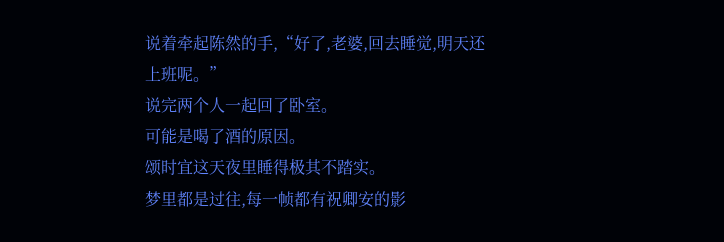说着牵起陈然的手,“好了,老婆,回去睡觉,明天还上班呢。”
说完两个人一起回了卧室。
可能是喝了酒的原因。
颂时宜这天夜里睡得极其不踏实。
梦里都是过往,每一帧都有祝卿安的影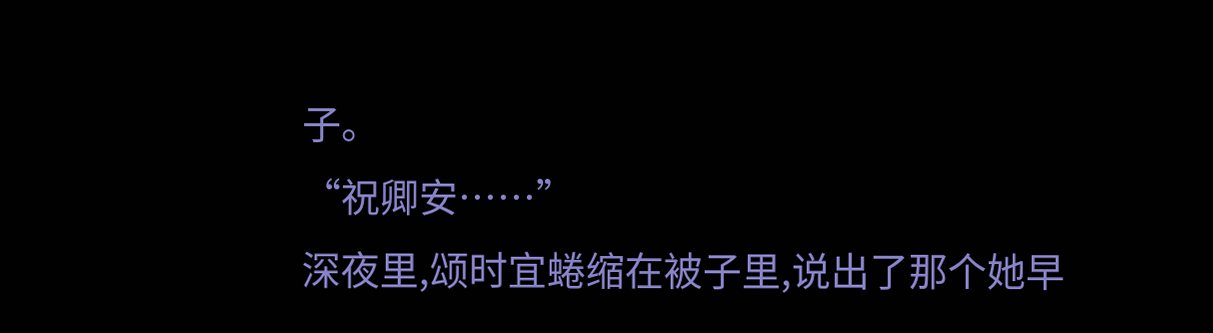子。
“祝卿安……”
深夜里,颂时宜蜷缩在被子里,说出了那个她早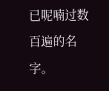已呢喃过数百遍的名字。